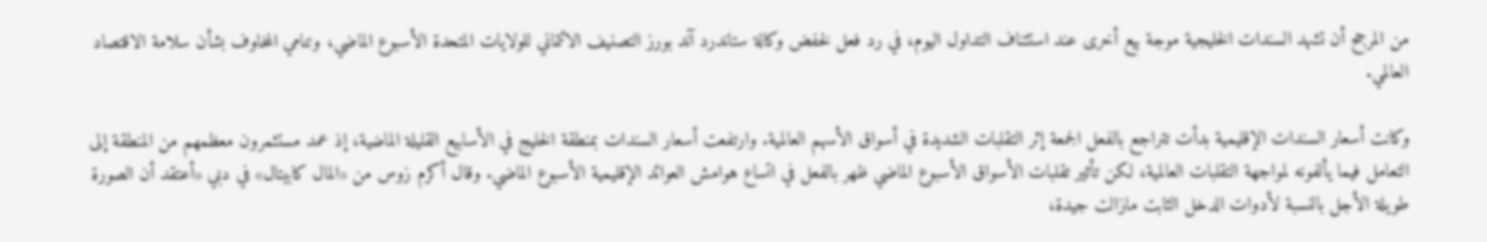من المرجح أن تشهد السندات الخليجية موجة بيع أخرى عند استئناف التداول اليوم، في رد فعل لخفض وكالة ستاندرد آند بورز التصنيف الائتماني للولايات المتحدة الأسبوع الماضي، وتنامي المخاوف بشأن سلامة الاقتصاد العالمي.

وكانت أسعار السندات الإقليمية بدأت تتراجع بالفعل الجمعة إثر التقلبات الشديدة في أسواق الأسهم العالمية. وارتفعت أسعار السندات بمنطقة الخليج في الأسابيع القليلة الماضية، إذ عمد مستثمرون معظمهم من المنطقة إلى التعامل فيما يألفونه لمواجهة التقلبات العالمية، لكن تأثير تقلبات الأسواق الأسبوع الماضي ظهر بالفعل في اتساع هوامش العوائد الإقليمية الأسبوع الماضي. وقال أكرم زوس من «المال كابيتال» في دبي «أعتقد أن الصورة طويلة الأجل بالنسبة لأدوات الدخل الثابت مازالت جيدة،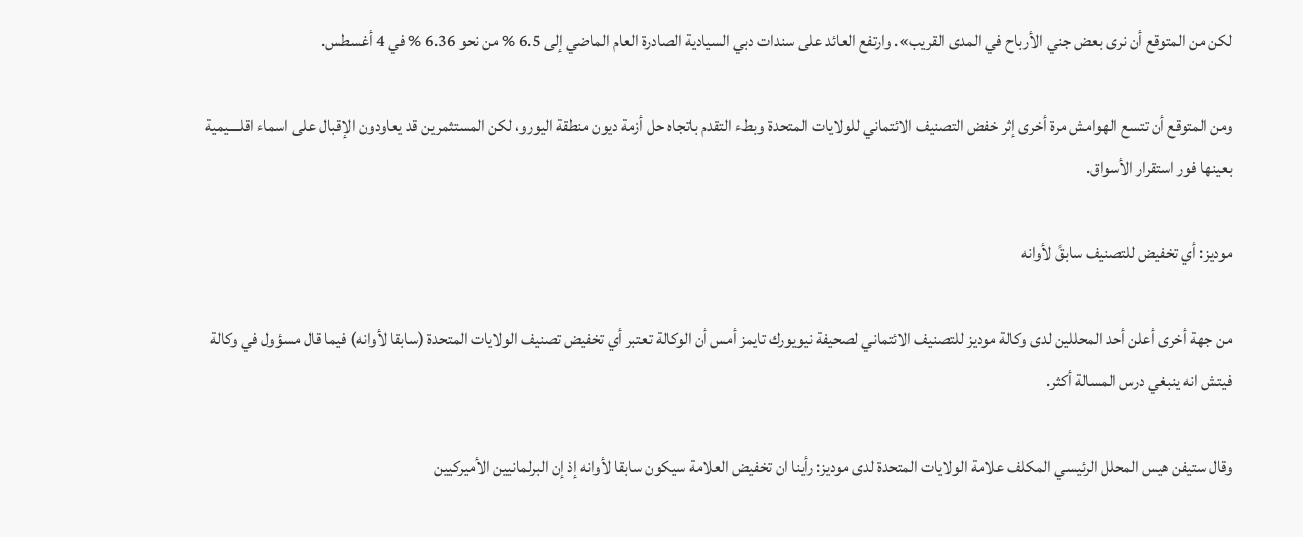لكن من المتوقع أن نرى بعض جني الأرباح في المدى القريب». وارتفع العائد على سندات دبي السيادية الصادرة العام الماضي إلى 6.5 % من نحو 6.36 % في 4 أغسطس.

ومن المتوقع أن تتسع الهوامش مرة أخرى إثر خفض التصنيف الائتماني للولايات المتحدة وبطء التقدم باتجاه حل أزمة ديون منطقة اليورو، لكن المستثمرين قد يعاودون الإقبال على اسماء اقلــــيمية بعينها فور استقرار الأسواق.

موديز: أي تخفيض للتصنيف سابقً لأوانه

من جهة أخرى أعلن أحد المحللين لدى وكالة موديز للتصنيف الائتماني لصحيفة نيويورك تايمز أمس أن الوكالة تعتبر أي تخفيض تصنيف الولايات المتحدة (سابقا لأوانه) فيما قال مسؤول في وكالة فيتش انه ينبغي درس المسالة أكثر.

وقال ستيفن هيس المحلل الرئيسي المكلف علامة الولايات المتحدة لدى موديز: رأينا ان تخفيض العلامة سيكون سابقا لأوانه إذ إن البرلمانيين الأميركيين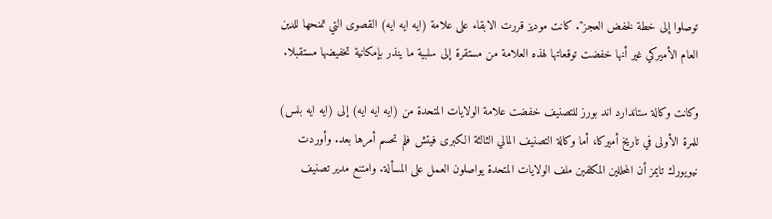توصلوا إلى خطة لخفض العجز". كانت موديز قررت الابقاء على علامة (ايه ايه ايه) القصوى التي تمنحها للدين العام الأميركي غير أنها خفضت توقعاتها لهذه العلامة من مستقرة إلى سلبية ما ينذر بإمكانية تخفيضها مستقبلا.

وكانت وكالة ستاندارد اند بورز للتصنيف خفضت علامة الولايات المتحدة من (ايه ايه ايه) إلى (ايه ايه بلس) للمرة الأولى في تاريخ أميركا، أما وكالة التصنيف المالي الثالثة الكبرى فيتش فلم تحسم أمرها بعد. وأوردت نيويورك تايمز أن المحللين المكلفين ملف الولايات المتحدة يواصلون العمل على المسألة. وامتنع مدير تصنيف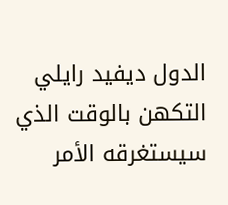الدول ديفيد رايلي التكهن بالوقت الذي سيستغرقه الأمر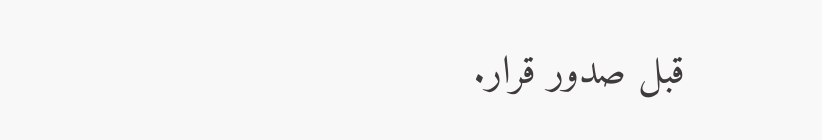قبل صدور قرار.